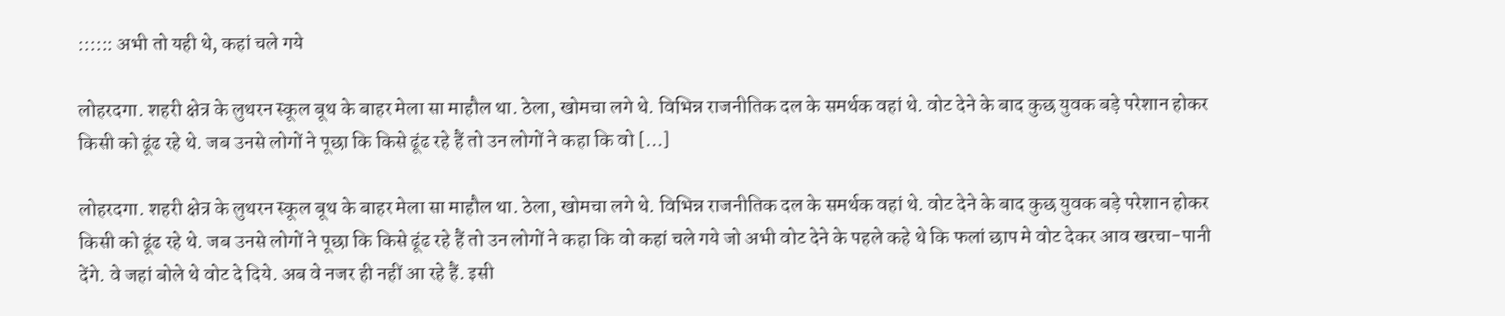:::::: अभी तो यही थे, कहां चले गये

लोहरदगा. शहरी क्षेत्र के लुथरन स्कूल बूथ के बाहर मेला सा माहौल था. ठेला, खोमचा लगे थे. विभिन्न राजनीतिक दल के समर्थक वहां थे. वोट देने के बाद कुछ युवक बड़े परेशान होकर किसी को ढूंढ रहे थे. जब उनसे लोगों ने पूछा कि किसे ढूंढ रहे हैं तो उन लोगों ने कहा कि वो […]

लोहरदगा. शहरी क्षेत्र के लुथरन स्कूल बूथ के बाहर मेला सा माहौल था. ठेला, खोमचा लगे थे. विभिन्न राजनीतिक दल के समर्थक वहां थे. वोट देने के बाद कुछ युवक बड़े परेशान होकर किसी को ढूंढ रहे थे. जब उनसे लोगों ने पूछा कि किसे ढूंढ रहे हैं तो उन लोगों ने कहा कि वो कहां चले गये जो अभी वोट देने के पहले कहे थे कि फलां छाप मे वोट देकर आव खरचा-पानी देंगे. वे जहां बोले थे वोट दे दिये. अब वे नजर ही नहीं आ रहे हैं. इसी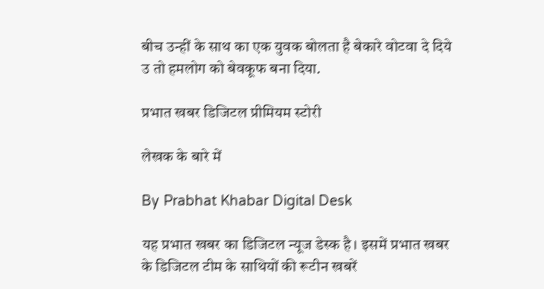बीच उन्हीं के साथ का एक युवक बोलता है बेकारे वोटवा दे दिये उ तो हमलोग को बेवकूफ बना दिया.

प्रभात खबर डिजिटल प्रीमियम स्टोरी

लेखक के बारे में

By Prabhat Khabar Digital Desk

यह प्रभात खबर का डिजिटल न्यूज डेस्क है। इसमें प्रभात खबर के डिजिटल टीम के साथियों की रूटीन खबरें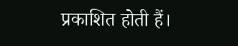प्रकाशित होती हैं।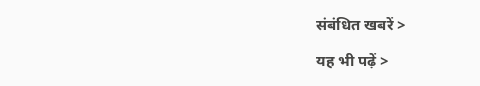संबंधित खबरें >

यह भी पढ़ें >